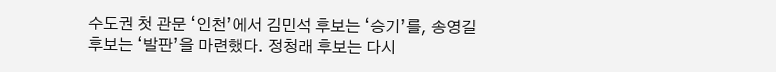수도권 첫 관문 ‘인천’에서 김민석 후보는 ‘승기’를, 송영길 후보는 ‘발판’을 마련했다. 정청래 후보는 다시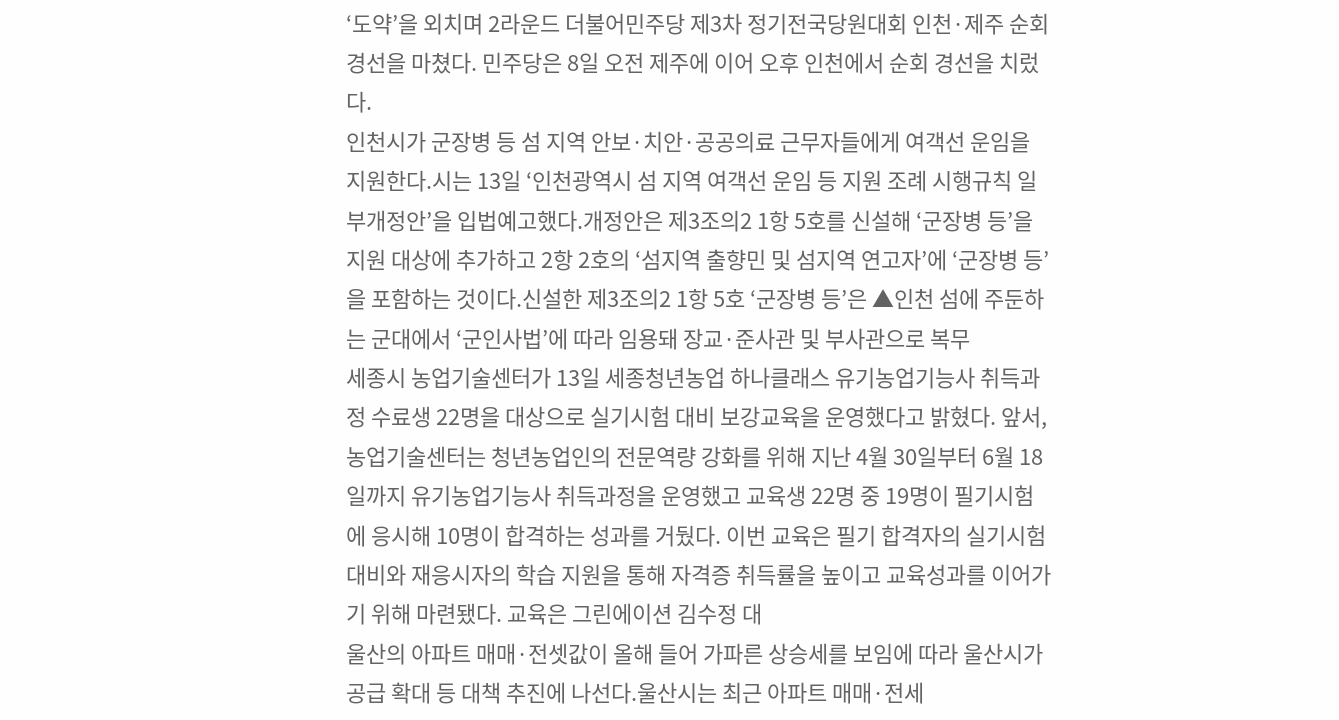‘도약’을 외치며 2라운드 더불어민주당 제3차 정기전국당원대회 인천·제주 순회 경선을 마쳤다. 민주당은 8일 오전 제주에 이어 오후 인천에서 순회 경선을 치렀다.
인천시가 군장병 등 섬 지역 안보·치안·공공의료 근무자들에게 여객선 운임을 지원한다.시는 13일 ‘인천광역시 섬 지역 여객선 운임 등 지원 조례 시행규칙 일부개정안’을 입법예고했다.개정안은 제3조의2 1항 5호를 신설해 ‘군장병 등’을 지원 대상에 추가하고 2항 2호의 ‘섬지역 출향민 및 섬지역 연고자’에 ‘군장병 등’을 포함하는 것이다.신설한 제3조의2 1항 5호 ‘군장병 등’은 ▲인천 섬에 주둔하는 군대에서 ‘군인사법’에 따라 임용돼 장교·준사관 및 부사관으로 복무
세종시 농업기술센터가 13일 세종청년농업 하나클래스 유기농업기능사 취득과정 수료생 22명을 대상으로 실기시험 대비 보강교육을 운영했다고 밝혔다. 앞서, 농업기술센터는 청년농업인의 전문역량 강화를 위해 지난 4월 30일부터 6월 18일까지 유기농업기능사 취득과정을 운영했고 교육생 22명 중 19명이 필기시험에 응시해 10명이 합격하는 성과를 거뒀다. 이번 교육은 필기 합격자의 실기시험 대비와 재응시자의 학습 지원을 통해 자격증 취득률을 높이고 교육성과를 이어가기 위해 마련됐다. 교육은 그린에이션 김수정 대
울산의 아파트 매매·전셋값이 올해 들어 가파른 상승세를 보임에 따라 울산시가 공급 확대 등 대책 추진에 나선다.울산시는 최근 아파트 매매·전세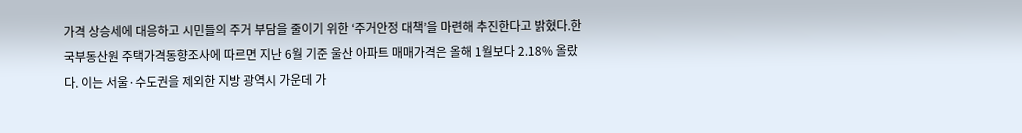가격 상승세에 대응하고 시민들의 주거 부담을 줄이기 위한 ‘주거안정 대책’을 마련해 추진한다고 밝혔다.한국부동산원 주택가격동향조사에 따르면 지난 6월 기준 울산 아파트 매매가격은 올해 1월보다 2.18% 올랐다. 이는 서울·수도권을 제외한 지방 광역시 가운데 가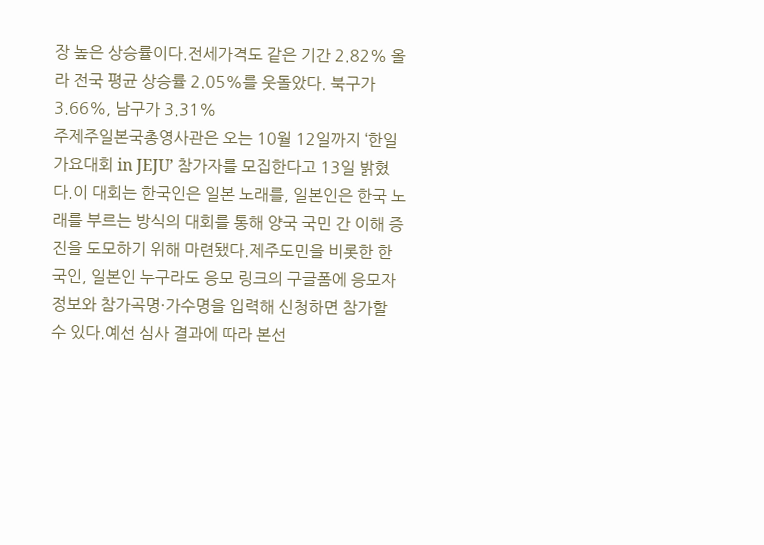장 높은 상승률이다.전세가격도 같은 기간 2.82% 올라 전국 평균 상승률 2.05%를 웃돌았다. 북구가 3.66%, 남구가 3.31%
주제주일본국총영사관은 오는 10월 12일까지 ‘한일 가요대회 in JEJU’ 참가자를 모집한다고 13일 밝혔다.이 대회는 한국인은 일본 노래를, 일본인은 한국 노래를 부르는 방식의 대회를 통해 양국 국민 간 이해 증진을 도모하기 위해 마련됐다.제주도민을 비롯한 한국인, 일본인 누구라도 응모 링크의 구글폼에 응모자 정보와 참가곡명·가수명을 입력해 신청하면 참가할 수 있다.예선 심사 결과에 따라 본선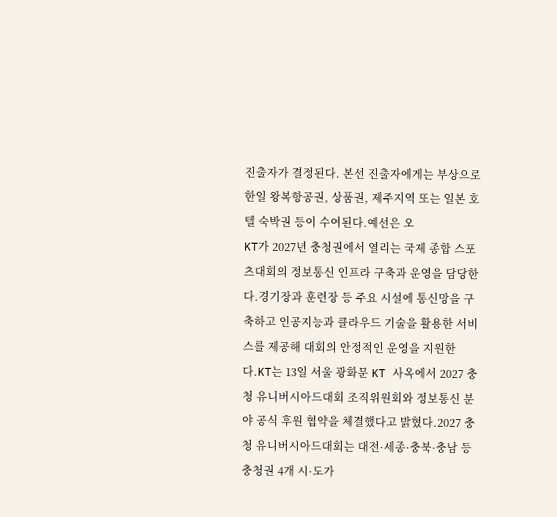진출자가 결정된다. 본선 진출자에게는 부상으로 한일 왕복항공권, 상품권, 제주지역 또는 일본 호텔 숙박권 등이 수여된다.예선은 오
KT가 2027년 충청권에서 열리는 국제 종합 스포츠대회의 정보통신 인프라 구축과 운영을 담당한다.경기장과 훈련장 등 주요 시설에 통신망을 구축하고 인공지능과 클라우드 기술을 활용한 서비스를 제공해 대회의 안정적인 운영을 지원한다.KT는 13일 서울 광화문 KT 사옥에서 2027 충청 유니버시아드대회 조직위원회와 정보통신 분야 공식 후원 협약을 체결했다고 밝혔다.2027 충청 유니버시아드대회는 대전·세종·충북·충남 등 충청권 4개 시·도가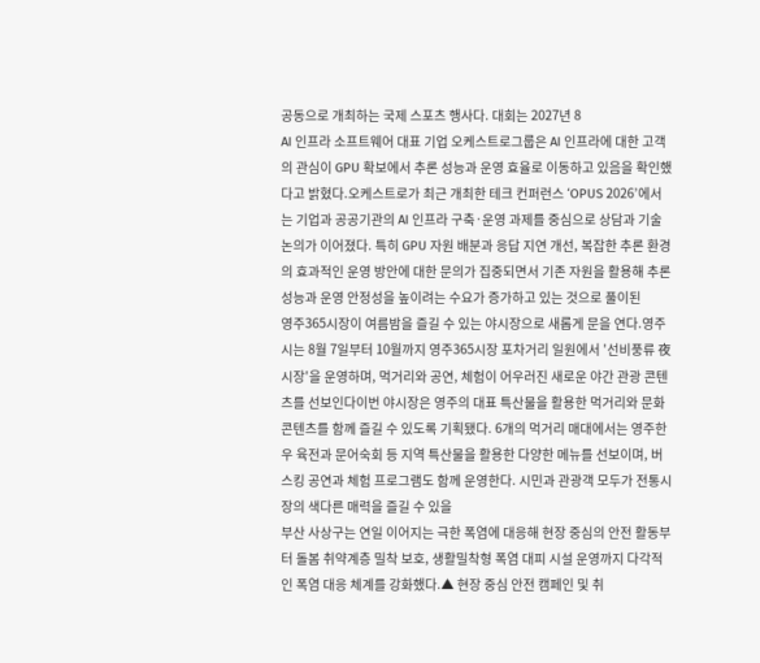공동으로 개최하는 국제 스포츠 행사다. 대회는 2027년 8
AI 인프라 소프트웨어 대표 기업 오케스트로그룹은 AI 인프라에 대한 고객의 관심이 GPU 확보에서 추론 성능과 운영 효율로 이동하고 있음을 확인했다고 밝혔다.오케스트로가 최근 개최한 테크 컨퍼런스 ‘OPUS 2026’에서는 기업과 공공기관의 AI 인프라 구축·운영 과제를 중심으로 상담과 기술 논의가 이어졌다. 특히 GPU 자원 배분과 응답 지연 개선, 복잡한 추론 환경의 효과적인 운영 방안에 대한 문의가 집중되면서 기존 자원을 활용해 추론 성능과 운영 안정성을 높이려는 수요가 증가하고 있는 것으로 풀이된
영주365시장이 여름밤을 즐길 수 있는 야시장으로 새롭게 문을 연다.영주시는 8월 7일부터 10월까지 영주365시장 포차거리 일원에서 '선비풍류 夜시장'을 운영하며, 먹거리와 공연, 체험이 어우러진 새로운 야간 관광 콘텐츠를 선보인다이번 야시장은 영주의 대표 특산물을 활용한 먹거리와 문화 콘텐츠를 함께 즐길 수 있도록 기획됐다. 6개의 먹거리 매대에서는 영주한우 육전과 문어숙회 등 지역 특산물을 활용한 다양한 메뉴를 선보이며, 버스킹 공연과 체험 프로그램도 함께 운영한다. 시민과 관광객 모두가 전통시장의 색다른 매력을 즐길 수 있을
부산 사상구는 연일 이어지는 극한 폭염에 대응해 현장 중심의 안전 활동부터 돌봄 취약계층 밀착 보호, 생활밀착형 폭염 대피 시설 운영까지 다각적인 폭염 대응 체계를 강화했다.▲ 현장 중심 안전 캠페인 및 취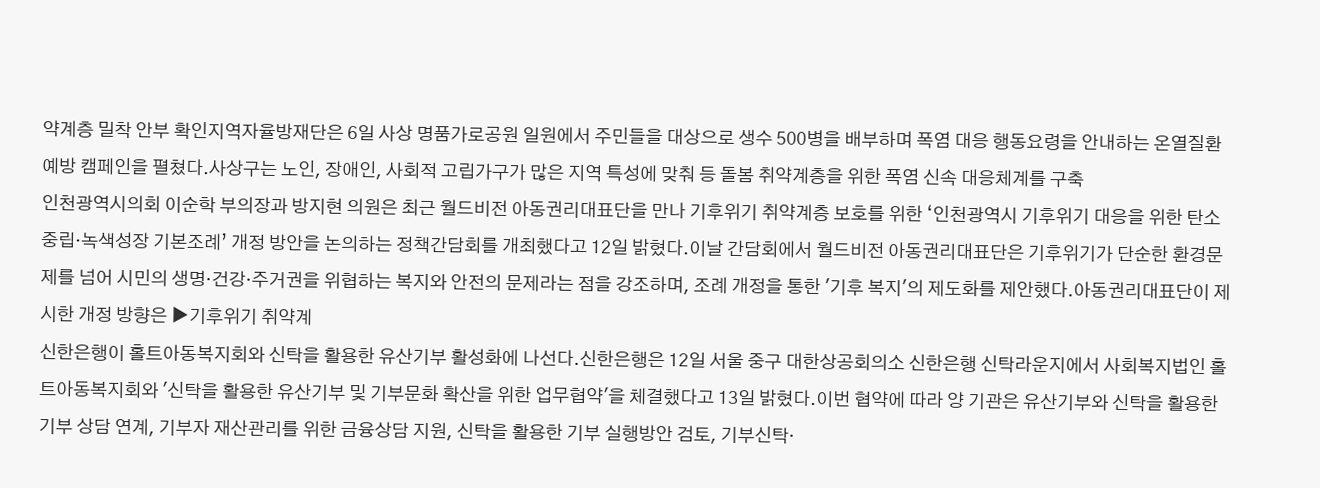약계층 밀착 안부 확인지역자율방재단은 6일 사상 명품가로공원 일원에서 주민들을 대상으로 생수 500병을 배부하며 폭염 대응 행동요령을 안내하는 온열질환 예방 캠페인을 펼쳤다.사상구는 노인, 장애인, 사회적 고립가구가 많은 지역 특성에 맞춰 등 돌봄 취약계층을 위한 폭염 신속 대응체계를 구축
인천광역시의회 이순학 부의장과 방지현 의원은 최근 월드비전 아동권리대표단을 만나 기후위기 취약계층 보호를 위한 ‘인천광역시 기후위기 대응을 위한 탄소중립·녹색성장 기본조례’ 개정 방안을 논의하는 정책간담회를 개최했다고 12일 밝혔다.이날 간담회에서 월드비전 아동권리대표단은 기후위기가 단순한 환경문제를 넘어 시민의 생명·건강·주거권을 위협하는 복지와 안전의 문제라는 점을 강조하며, 조례 개정을 통한 '기후 복지'의 제도화를 제안했다.아동권리대표단이 제시한 개정 방향은 ▶기후위기 취약계
신한은행이 홀트아동복지회와 신탁을 활용한 유산기부 활성화에 나선다.신한은행은 12일 서울 중구 대한상공회의소 신한은행 신탁라운지에서 사회복지법인 홀트아동복지회와 '신탁을 활용한 유산기부 및 기부문화 확산을 위한 업무협약'을 체결했다고 13일 밝혔다.이번 협약에 따라 양 기관은 유산기부와 신탁을 활용한 기부 상담 연계, 기부자 재산관리를 위한 금융상담 지원, 신탁을 활용한 기부 실행방안 검토, 기부신탁·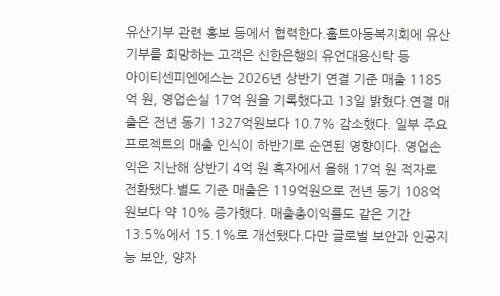유산기부 관련 홍보 등에서 협력한다.홀트아동복지회에 유산기부를 희망하는 고객은 신한은행의 유언대용신탁 등
아이티센피엔에스는 2026년 상반기 연결 기준 매출 1185억 원, 영업손실 17억 원을 기록했다고 13일 밝혔다.연결 매출은 전년 동기 1327억원보다 10.7% 감소했다. 일부 주요 프로젝트의 매출 인식이 하반기로 순연된 영향이다. 영업손익은 지난해 상반기 4억 원 흑자에서 올해 17억 원 적자로 전환됐다.별도 기준 매출은 119억원으로 전년 동기 108억 원보다 약 10% 증가했다. 매출총이익률도 같은 기간 13.5%에서 15.1%로 개선됐다.다만 글로벌 보안과 인공지능 보안, 양자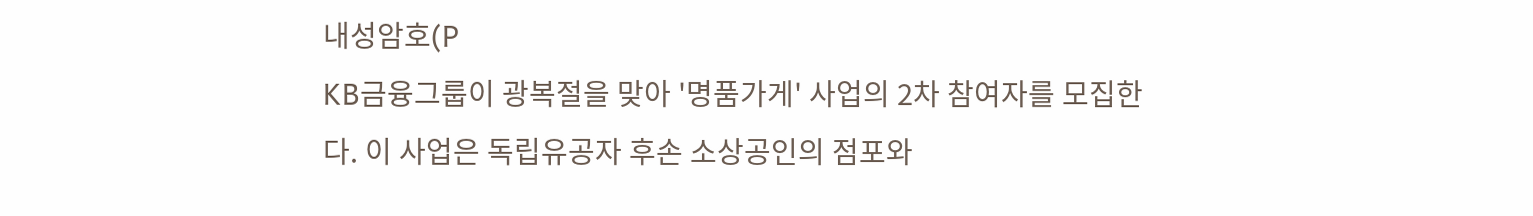내성암호(P
KB금융그룹이 광복절을 맞아 '명품가게' 사업의 2차 참여자를 모집한다. 이 사업은 독립유공자 후손 소상공인의 점포와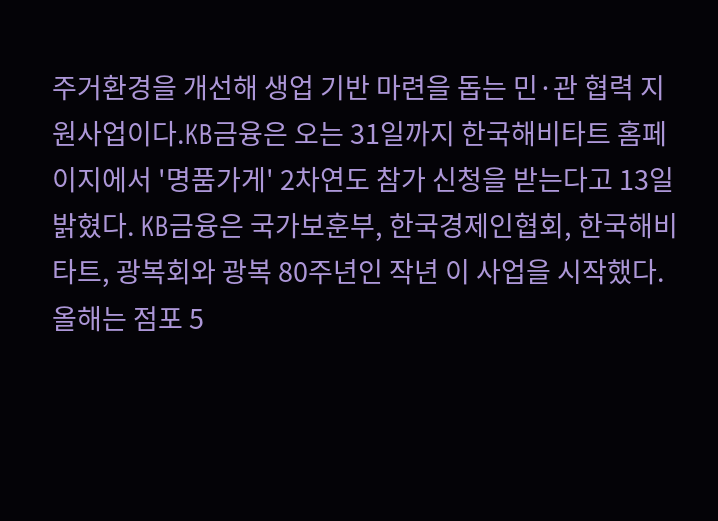주거환경을 개선해 생업 기반 마련을 돕는 민·관 협력 지원사업이다.KB금융은 오는 31일까지 한국해비타트 홈페이지에서 '명품가게' 2차연도 참가 신청을 받는다고 13일 밝혔다. KB금융은 국가보훈부, 한국경제인협회, 한국해비타트, 광복회와 광복 80주년인 작년 이 사업을 시작했다. 올해는 점포 5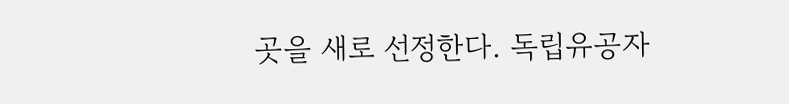곳을 새로 선정한다. 독립유공자